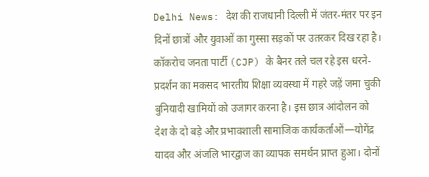Delhi News: देश की राजधानी दिल्ली में जंतर-मंतर पर इन दिनों छात्रों और युवाओं का गुस्सा सड़कों पर उतरकर दिख रहा है। कॉकरोच जनता पार्टी (CJP) के बैनर तले चल रहे इस धरने-प्रदर्शन का मकसद भारतीय शिक्षा व्यवस्था में गहरे जड़ें जमा चुकी बुनियादी खामियों को उजागर करना है। इस छात्र आंदोलन को देश के दो बड़े और प्रभावशाली सामाजिक कार्यकर्ताओं—योगेंद्र यादव और अंजलि भारद्वाज का व्यापक समर्थन प्राप्त हुआ। दोनों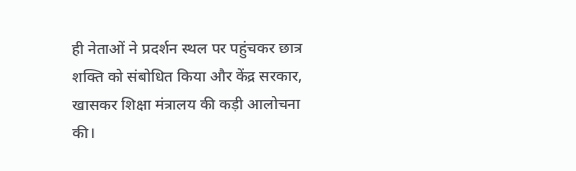ही नेताओं ने प्रदर्शन स्थल पर पहुंचकर छात्र शक्ति को संबोधित किया और केंद्र सरकार, खासकर शिक्षा मंत्रालय की कड़ी आलोचना की।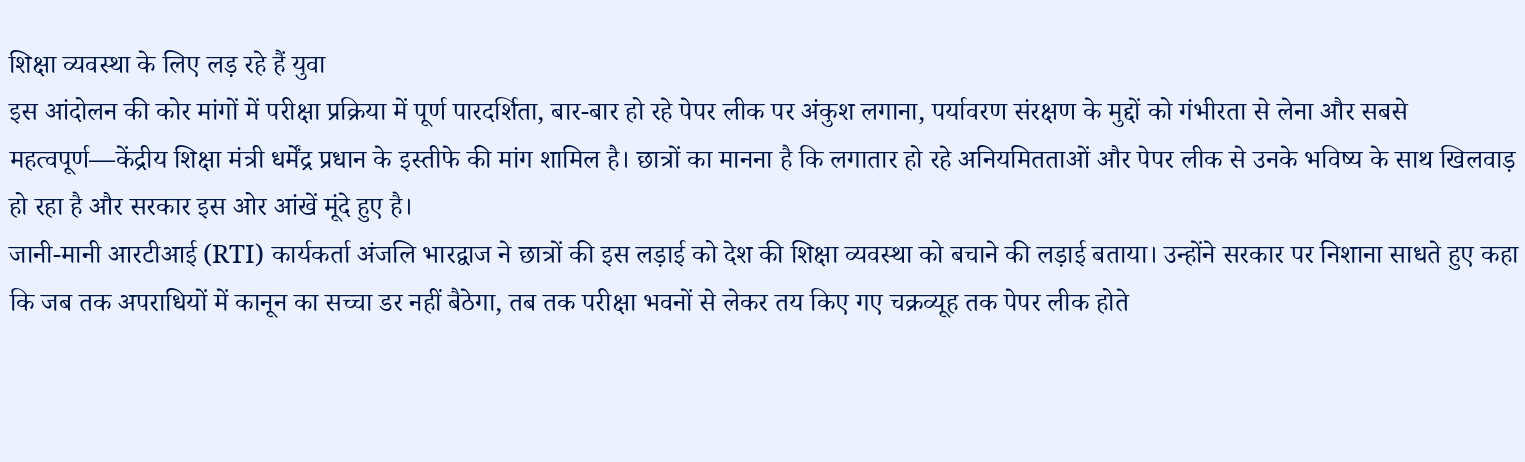शिक्षा व्यवस्था के लिए लड़ रहे हैं युवा
इस आंदोलन की कोर मांगों में परीक्षा प्रक्रिया में पूर्ण पारदर्शिता, बार-बार हो रहे पेपर लीक पर अंकुश लगाना, पर्यावरण संरक्षण के मुद्दों को गंभीरता से लेना और सबसे महत्वपूर्ण—केंद्रीय शिक्षा मंत्री धर्मेंद्र प्रधान के इस्तीफे की मांग शामिल है। छात्रों का मानना है कि लगातार हो रहे अनियमितताओं और पेपर लीक से उनके भविष्य के साथ खिलवाड़ हो रहा है और सरकार इस ओर आंखें मूंदे हुए है।
जानी-मानी आरटीआई (RTI) कार्यकर्ता अंजलि भारद्वाज ने छात्रों की इस लड़ाई को देश की शिक्षा व्यवस्था को बचाने की लड़ाई बताया। उन्होंने सरकार पर निशाना साधते हुए कहा कि जब तक अपराधियों में कानून का सच्चा डर नहीं बैठेगा, तब तक परीक्षा भवनों से लेकर तय किए गए चक्रव्यूह तक पेपर लीक होते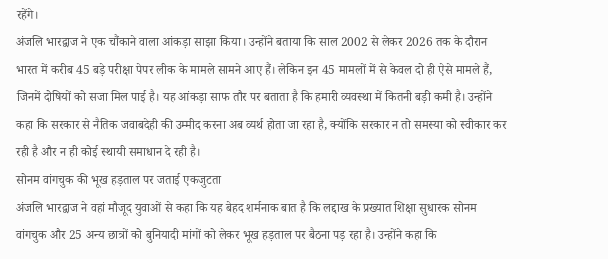रहेंगे।
अंजलि भारद्वाज ने एक चौंकाने वाला आंकड़ा साझा किया। उन्होंने बताया कि साल 2002 से लेकर 2026 तक के दौरान भारत में करीब 45 बड़े परीक्षा पेपर लीक के मामले सामने आए हैं। लेकिन इन 45 मामलों में से केवल दो ही ऐसे मामले हैं, जिनमें दोषियों को सजा मिल पाई है। यह आंकड़ा साफ तौर पर बताता है कि हमारी व्यवस्था में कितनी बड़ी कमी है। उन्होंने कहा कि सरकार से नैतिक जवाबदेही की उम्मीद करना अब व्यर्थ होता जा रहा है, क्योंकि सरकार न तो समस्या को स्वीकार कर रही है और न ही कोई स्थायी समाधान दे रही है।
सोनम वांगचुक की भूख हड़ताल पर जताई एकजुटता
अंजलि भारद्वाज ने वहां मौजूद युवाओं से कहा कि यह बेहद शर्मनाक बात है कि लद्दाख के प्रख्यात शिक्षा सुधारक सोनम वांगचुक और 25 अन्य छात्रों को बुनियादी मांगों को लेकर भूख हड़ताल पर बैठना पड़ रहा है। उन्होंने कहा कि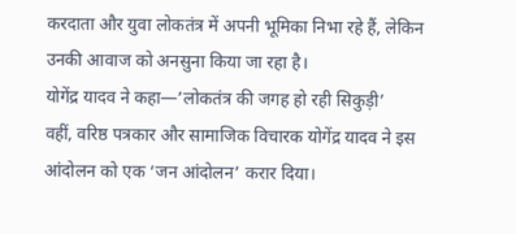करदाता और युवा लोकतंत्र में अपनी भूमिका निभा रहे हैं, लेकिन उनकी आवाज को अनसुना किया जा रहा है।
योगेंद्र यादव ने कहा—’लोकतंत्र की जगह हो रही सिकुड़ी’
वहीं, वरिष्ठ पत्रकार और सामाजिक विचारक योगेंद्र यादव ने इस आंदोलन को एक ‘जन आंदोलन’ करार दिया।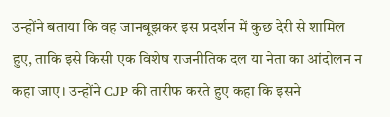उन्होंने बताया कि वह जानबूझकर इस प्रदर्शन में कुछ देरी से शामिल हुए, ताकि इसे किसी एक विशेष राजनीतिक दल या नेता का आंदोलन न कहा जाए। उन्होंने CJP की तारीफ करते हुए कहा कि इसने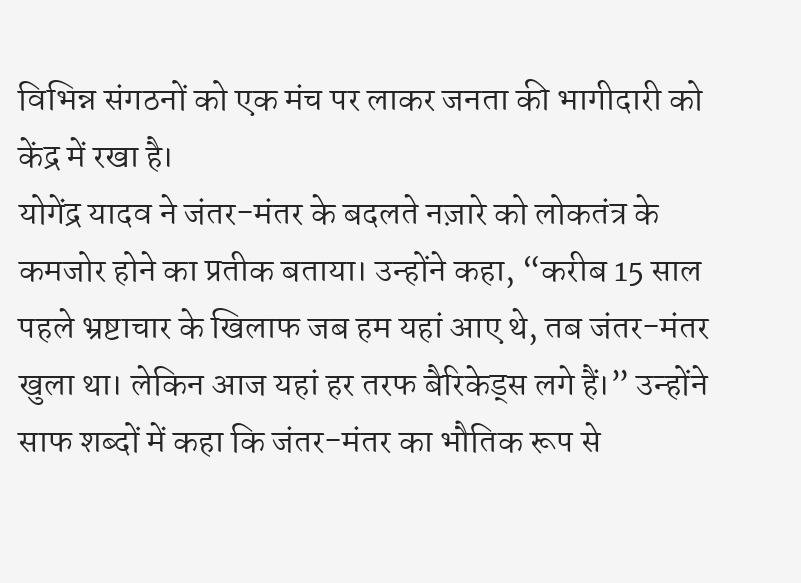विभिन्न संगठनों को एक मंच पर लाकर जनता की भागीदारी को केंद्र में रखा है।
योगेंद्र यादव ने जंतर-मंतर के बदलते नज़ारे को लोकतंत्र के कमजोर होने का प्रतीक बताया। उन्होंने कहा, “करीब 15 साल पहले भ्रष्टाचार के खिलाफ जब हम यहां आए थे, तब जंतर-मंतर खुला था। लेकिन आज यहां हर तरफ बैरिकेड्स लगे हैं।” उन्होंने साफ शब्दों में कहा कि जंतर-मंतर का भौतिक रूप से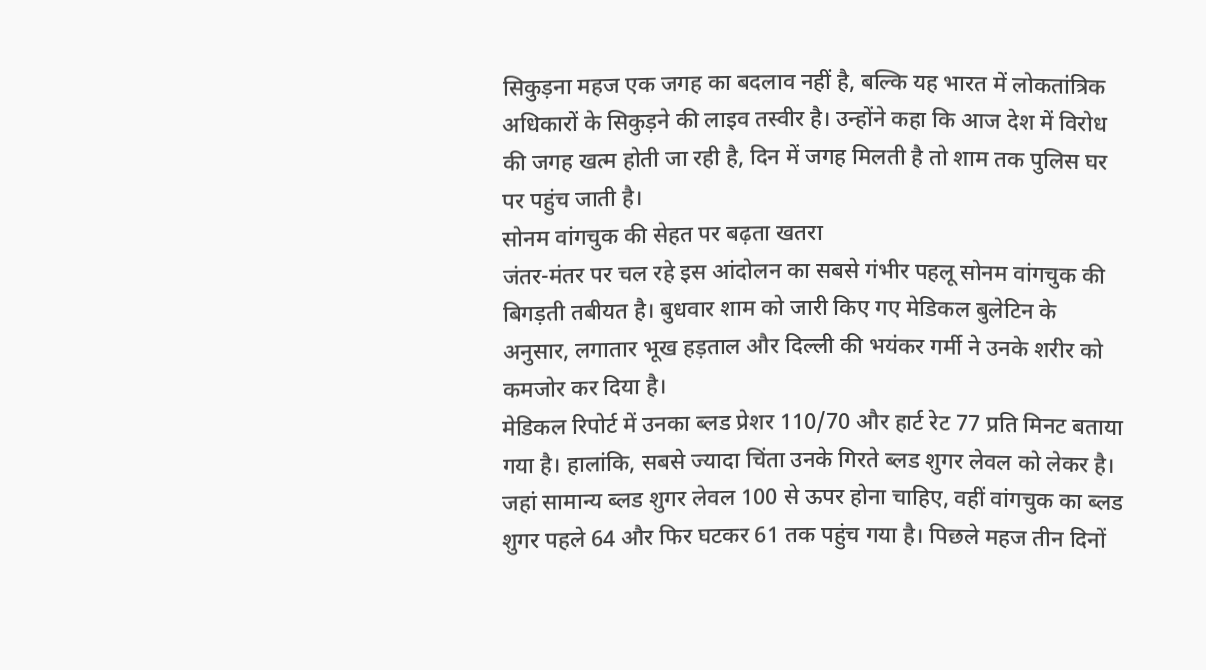सिकुड़ना महज एक जगह का बदलाव नहीं है, बल्कि यह भारत में लोकतांत्रिक अधिकारों के सिकुड़ने की लाइव तस्वीर है। उन्होंने कहा कि आज देश में विरोध की जगह खत्म होती जा रही है, दिन में जगह मिलती है तो शाम तक पुलिस घर पर पहुंच जाती है।
सोनम वांगचुक की सेहत पर बढ़ता खतरा
जंतर-मंतर पर चल रहे इस आंदोलन का सबसे गंभीर पहलू सोनम वांगचुक की बिगड़ती तबीयत है। बुधवार शाम को जारी किए गए मेडिकल बुलेटिन के अनुसार, लगातार भूख हड़ताल और दिल्ली की भयंकर गर्मी ने उनके शरीर को कमजोर कर दिया है।
मेडिकल रिपोर्ट में उनका ब्लड प्रेशर 110/70 और हार्ट रेट 77 प्रति मिनट बताया गया है। हालांकि, सबसे ज्यादा चिंता उनके गिरते ब्लड शुगर लेवल को लेकर है। जहां सामान्य ब्लड शुगर लेवल 100 से ऊपर होना चाहिए, वहीं वांगचुक का ब्लड शुगर पहले 64 और फिर घटकर 61 तक पहुंच गया है। पिछले महज तीन दिनों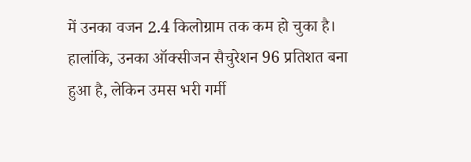में उनका वजन 2.4 किलोग्राम तक कम हो चुका है। हालांकि, उनका ऑक्सीजन सैचुरेशन 96 प्रतिशत बना हुआ है, लेकिन उमस भरी गर्मी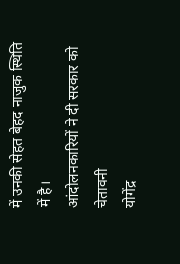में उनकी सेहत बेहद नाजुक स्थिति में है।
आंदोलनकारियों ने दी सरकार को चेतावनी
योगेंद्र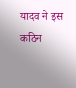यादव ने इस कठिन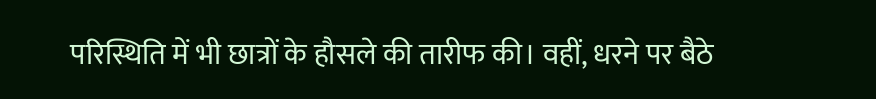परिस्थिति में भी छात्रों के हौसले की तारीफ की। वहीं, धरने पर बैठे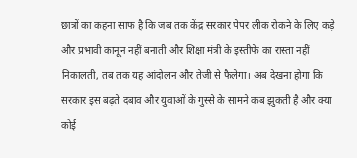छात्रों का कहना साफ है कि जब तक केंद्र सरकार पेपर लीक रोकने के लिए कड़े और प्रभावी कानून नहीं बनाती और शिक्षा मंत्री के इस्तीफे का रास्ता नहीं निकालती, तब तक यह आंदोलन और तेजी से फैलेगा। अब देखना होगा कि सरकार इस बढ़ते दबाव और युवाओं के गुस्से के सामने कब झुकती है और क्या कोई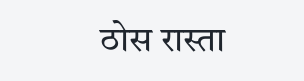ठोस रास्ता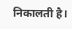निकालती है।